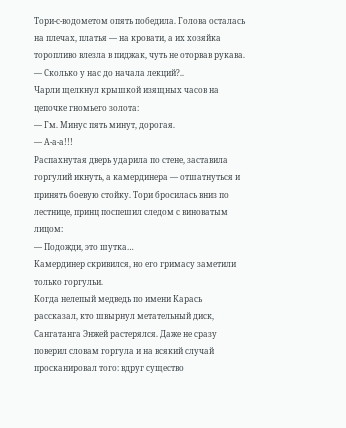Тори-с-водометом опять победила. Голова осталась на плечах, платья — на кровати, а их хозяйка торопливо влезла в пиджак, чуть не оторвав рукава.
— Сколько у нас до начала лекций?..
Чарли щелкнул крышкой изящных часов на цепочке гномьего золота:
— Гм. Минус пять минут, дорогая.
— А-а-а!!!
Распахнутая дверь ударила по стене, заставила горгулий икнуть, а камердинера — отшатнуться и принять боевую стойку. Тори бросилась вниз по лестнице, принц поспешил следом с виноватым лицом:
— Подожди, это шутка…
Камердинер скривился, но его гримасу заметили только горгульи.
Когда нелепый медведь по имени Карась рассказал, кто швырнул метательный диск, Сангатанга Энжей растерялся. Даже не сразу поверил словам горгула и на всякий случай просканировал того: вдруг существо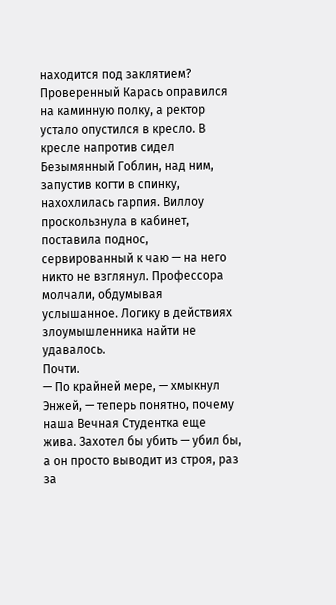находится под заклятием?
Проверенный Карась оправился на каминную полку, а ректор устало опустился в кресло. В кресле напротив сидел Безымянный Гоблин, над ним, запустив когти в спинку, нахохлилась гарпия. Виллоу проскользнула в кабинет, поставила поднос, сервированный к чаю — на него никто не взглянул. Профессора молчали, обдумывая услышанное. Логику в действиях злоумышленника найти не удавалось.
Почти.
— По крайней мере, — хмыкнул Энжей, — теперь понятно, почему наша Вечная Студентка еще жива. Захотел бы убить — убил бы, а он просто выводит из строя, раз за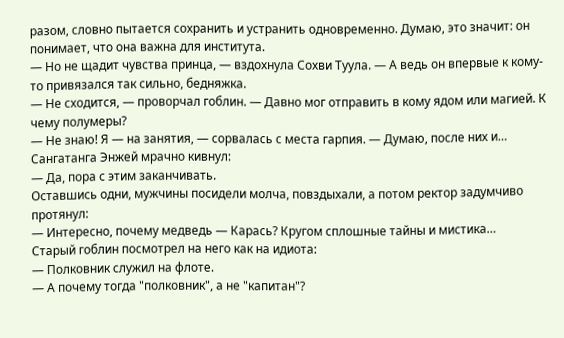разом, словно пытается сохранить и устранить одновременно. Думаю, это значит: он понимает, что она важна для института.
— Но не щадит чувства принца, — вздохнула Сохви Туула. — А ведь он впервые к кому-то привязался так сильно, бедняжка.
— Не сходится, — проворчал гоблин. — Давно мог отправить в кому ядом или магией. К чему полумеры?
— Не знаю! Я — на занятия, — сорвалась с места гарпия. — Думаю, после них и…
Сангатанга Энжей мрачно кивнул:
— Да, пора с этим заканчивать.
Оставшись одни, мужчины посидели молча, повздыхали, а потом ректор задумчиво протянул:
— Интересно, почему медведь — Карась? Кругом сплошные тайны и мистика…
Старый гоблин посмотрел на него как на идиота:
— Полковник служил на флоте.
— А почему тогда "полковник", а не "капитан"?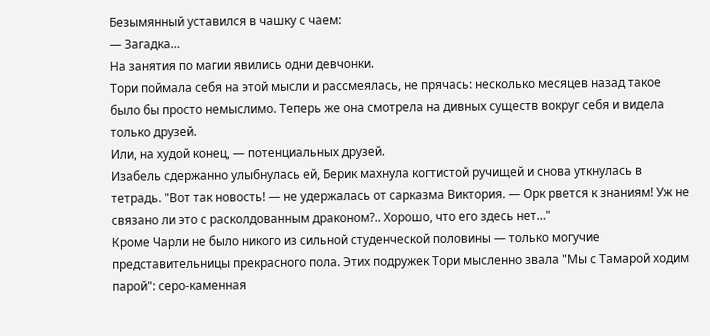Безымянный уставился в чашку с чаем:
— Загадка…
На занятия по магии явились одни девчонки.
Тори поймала себя на этой мысли и рассмеялась, не прячась: несколько месяцев назад такое было бы просто немыслимо. Теперь же она смотрела на дивных существ вокруг себя и видела только друзей.
Или, на худой конец, — потенциальных друзей.
Изабель сдержанно улыбнулась ей, Берик махнула когтистой ручищей и снова уткнулась в тетрадь. "Вот так новость! — не удержалась от сарказма Виктория. — Орк рвется к знаниям! Уж не связано ли это с расколдованным драконом?.. Хорошо, что его здесь нет…"
Кроме Чарли не было никого из сильной студенческой половины — только могучие представительницы прекрасного пола. Этих подружек Тори мысленно звала "Мы с Тамарой ходим парой": серо-каменная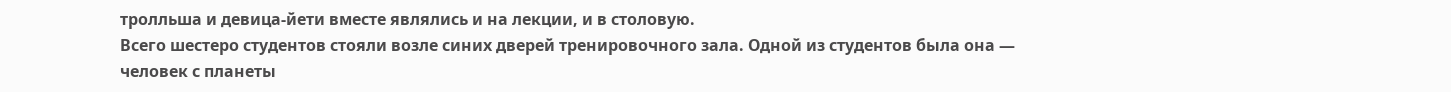тролльша и девица-йети вместе являлись и на лекции, и в столовую.
Всего шестеро студентов стояли возле синих дверей тренировочного зала. Одной из студентов была она — человек с планеты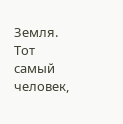Земля. Тот самый человек,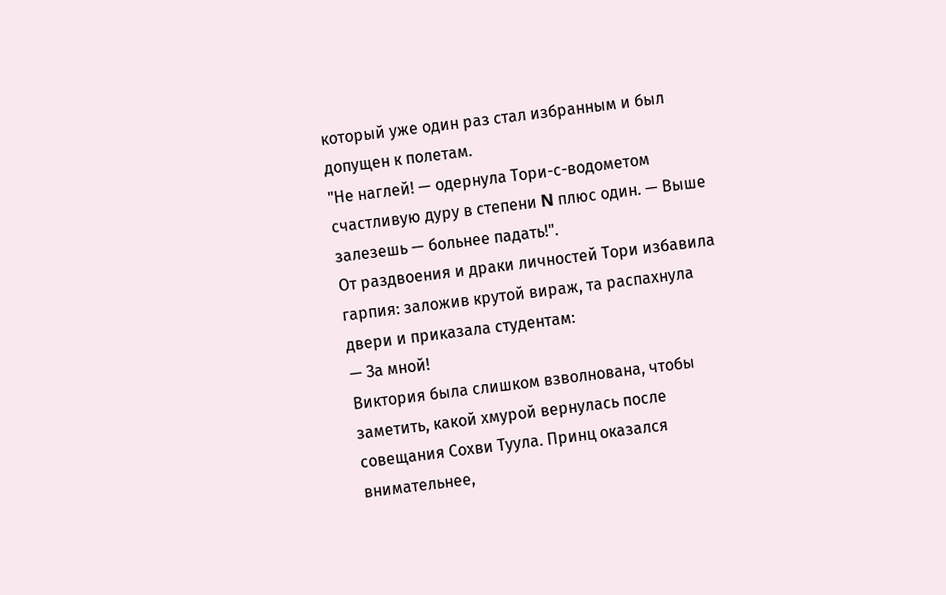который уже один раз стал избранным и был допущен к полетам.
"Не наглей! — одернула Тори-с-водометом счастливую дуру в степени N плюс один. — Выше залезешь — больнее падать!".
От раздвоения и драки личностей Тори избавила гарпия: заложив крутой вираж, та распахнула двери и приказала студентам:
— За мной!
Виктория была слишком взволнована, чтобы заметить, какой хмурой вернулась после совещания Сохви Туула. Принц оказался внимательнее,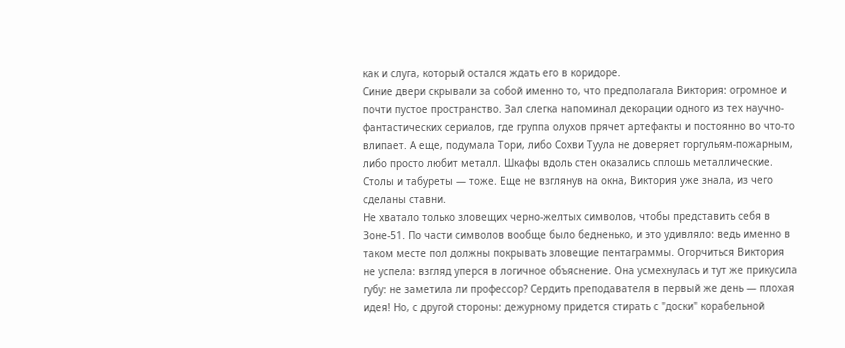как и слуга, который остался ждать его в коридоре.
Синие двери скрывали за собой именно то, что предполагала Виктория: огромное и почти пустое пространство. Зал слегка напоминал декорации одного из тех научно-фантастических сериалов, где группа олухов прячет артефакты и постоянно во что-то влипает. А еще, подумала Тори, либо Сохви Туула не доверяет горгульям-пожарным, либо просто любит металл. Шкафы вдоль стен оказались сплошь металлические. Столы и табуреты — тоже. Еще не взглянув на окна, Виктория уже знала, из чего сделаны ставни.
Не хватало только зловещих черно-желтых символов, чтобы представить себя в Зоне-51. По части символов вообще было бедненько, и это удивляло: ведь именно в таком месте пол должны покрывать зловещие пентаграммы. Огорчиться Виктория не успела: взгляд уперся в логичное объяснение. Она усмехнулась и тут же прикусила губу: не заметила ли профессор? Сердить преподавателя в первый же день — плохая идея! Но, с другой стороны: дежурному придется стирать с "доски" корабельной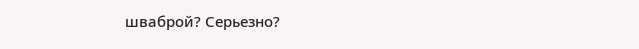шваброй? Серьезно?